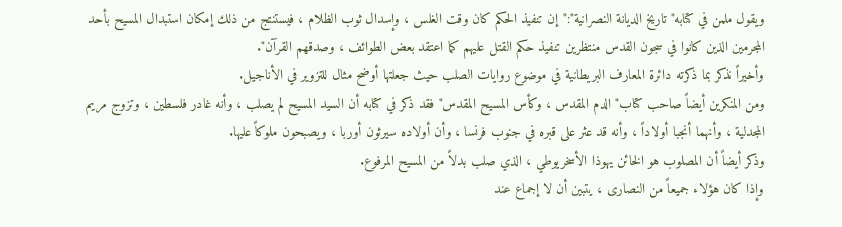ويقول ملمن في كتابه"تاريخ الديانة النصرانية":"إن تنفيذ الحكم كان وقت الغلس ، وإسدال ثوب الظلام ، فيستنتج من ذلك إمكان استبدال المسيح بأحد المجرمين الذين كانوا في سجون القدس منتظرين تنفيذ حكم القتل عليهم كما اعتقد بعض الطوائف ، وصدقهم القرآن".
وأخيراً نذكر بما ذكرته دائرة المعارف البريطانية في موضوع روايات الصلب حيث جعلتها أوضح مثال للتزوير في الأناجيل.
ومن المنكرين أيضاً صاحب كتاب"الدم المقدس ، وكأس المسيح المقدس"فقد ذكر في كتابه أن السيد المسيح لم يصلب ، وأنه غادر فلسطين ، وتزوج مريم المجدلية ، وأنهما أنجبا أولاداً ، وأنه قد عثر على قبره في جنوب فرنسا ، وأن أولاده سيرثون أوربا ، ويصبحون ملوكاً عليها.
وذكر أيضاً أن المصلوب هو الخائن يهوذا الأسخريوطي ، الذي صلب بدلاً من المسيح المرفوع.
وإذا كان هؤلاء جميعاً من النصارى ، يتبين أن لا إجماع عند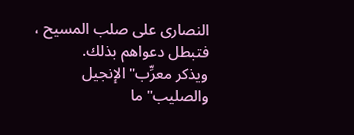النصارى على صلب المسيح ، فتبطل دعواهم بذلك.
ويذكر معرِّب"الإنجيل والصليب"ما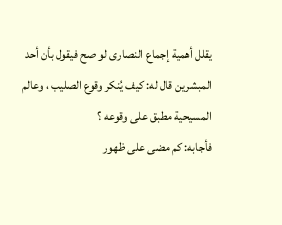يقلل أهمية إجماع النصارى لو صح فيقول بأن أحد المبشرين قال له: كيف يُنكر وقوع الصليب ، وعالم المسيحية مطبق على وقوعه ؟
فأجابه: كم مضى على ظهور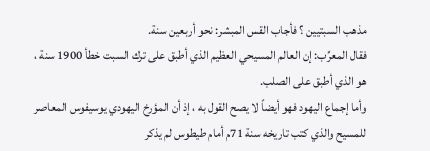مذهب السبتيين ؟ فأجاب القس المبشر: نحو أربعين سنة.
فقال المعرِّب: إن العالم المسيحي العظيم الذي أطبق على ترك السبت خطأ 1900 سنة ، هو الذي أطبق على الصلب.
وأما إجماع اليهود فهو أيضاً لا يصح القول به ، إذ أن المؤرخ اليهودي يوسيفوس المعاصر للمسيح والذي كتب تاريخه سنة 71م أمام طيطوس لم يذكر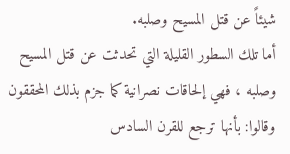شيئاً عن قتل المسيح وصلبه.
أما تلك السطور القليلة التي تحدثت عن قتل المسيح وصلبه ، فهي إلحاقات نصرانية كما جزم بذلك المحققون وقالوا: بأنها ترجع للقرن السادس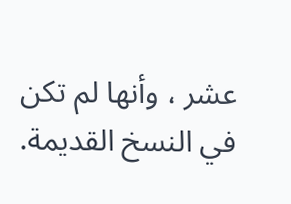عشر ، وأنها لم تكن في النسخ القديمة.